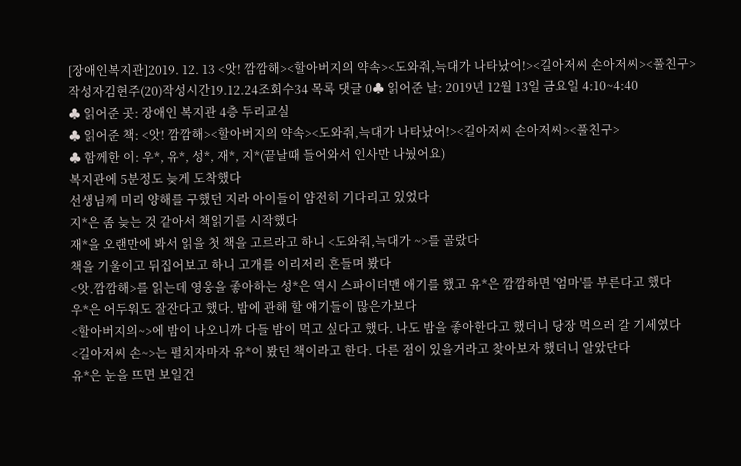[장애인복지관]2019. 12. 13 <앗! 깜깜해><할아버지의 약속><도와줘,늑대가 나타났어!><길아저씨 손아저씨><풀친구>
작성자김현주(20)작성시간19.12.24조회수34 목록 댓글 0♣ 읽어준 날: 2019년 12월 13일 금요일 4:10~4:40
♣ 읽어준 곳: 장애인 복지관 4층 두리교실
♣ 읽어준 책: <앗! 깜깜해><할아버지의 약속><도와줘,늑대가 나타났어!><길아저씨 손아저씨><풀친구>
♣ 함께한 이: 우*, 유*, 성*, 재*, 지*(끝날때 들어와서 인사만 나눴어요)
복지관에 5분정도 늦게 도착했다
선생님께 미리 양해를 구했던 지라 아이들이 얌전히 기다리고 있었다
지*은 좀 늦는 것 같아서 책읽기를 시작했다
재*을 오랜만에 봐서 읽을 첫 책을 고르라고 하니 <도와줘,늑대가 ~>를 골랐다
책을 기울이고 뒤집어보고 하니 고개를 이리저리 흔들며 봤다
<앗.깜깜해>를 읽는데 영웅을 좋아하는 성*은 역시 스파이더맨 애기를 했고 유*은 깜깜하면 '엄마'를 부른다고 했다
우*은 어두워도 잘잔다고 했다. 밤에 관해 할 얘기들이 많은가보다
<할아버지의~>에 밤이 나오니까 다들 밤이 먹고 싶다고 했다. 나도 밤을 좋아한다고 했더니 당장 먹으러 갈 기세였다
<길아저씨 손~>는 펼치자마자 유*이 봤던 책이라고 한다. 다른 점이 있을거라고 찾아보자 했더니 알았단다
유*은 눈을 뜨면 보일건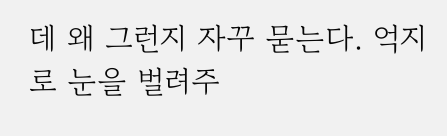데 왜 그런지 자꾸 묻는다. 억지로 눈을 벌려주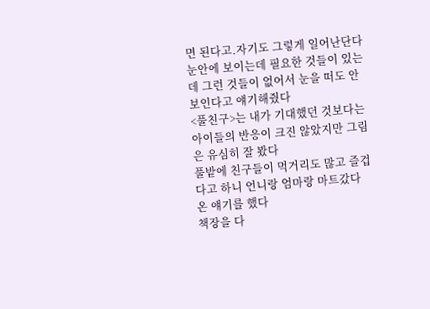면 된다고.자기도 그렇게 일어난단다
눈안에 보이는데 필요한 것들이 있는데 그런 것들이 없어서 눈을 떠도 안보인다고 얘기해줬다
<풀친구>는 내가 기대했던 것보다는 아이들의 반응이 크진 않았지만 그림은 유심히 잘 봤다
풀밭에 친구들이 먹거리도 많고 즐겁다고 하니 언니랑 엄마랑 마트갔다 온 얘기를 했다
책장을 다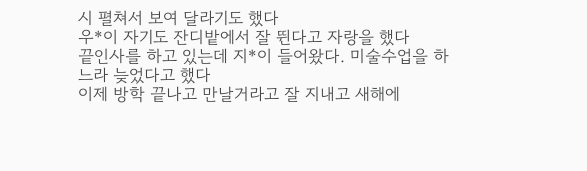시 펼쳐서 보여 달라기도 했다
우*이 자기도 잔디밭에서 잘 뛴다고 자랑을 했다
끝인사를 하고 있는데 지*이 들어왔다. 미술수업을 하느라 늦었다고 했다
이제 방학 끝나고 만날거라고 잘 지내고 새해에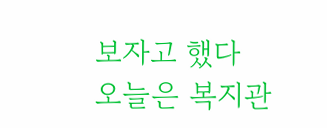보자고 했다
오늘은 복지관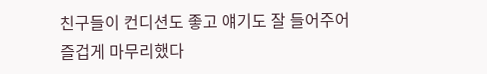친구들이 컨디션도 좋고 얘기도 잘 들어주어 즐겁게 마무리했다